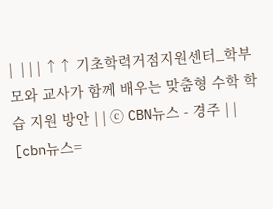|  | | | ↑↑ 기초학력거점지원센터_학부모와 교사가 함께 배우는 맞춤형 수학 학습 지원 방안 | | ⓒ CBN뉴스 - 경주 | | [cbn뉴스=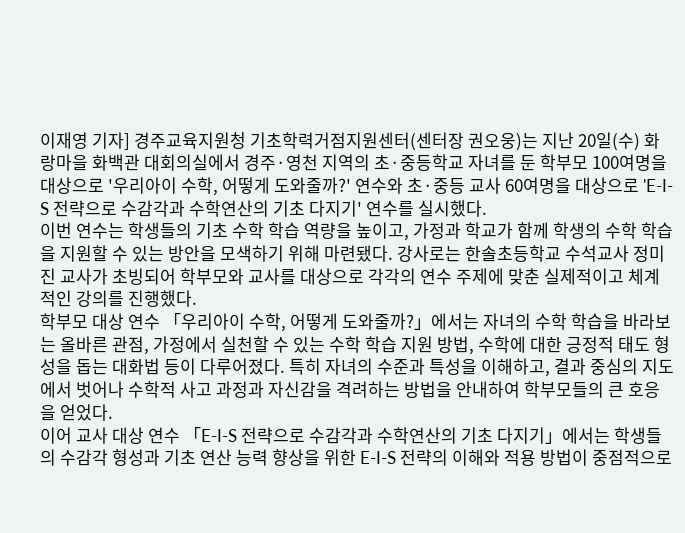이재영 기자] 경주교육지원청 기초학력거점지원센터(센터장 권오웅)는 지난 20일(수) 화랑마을 화백관 대회의실에서 경주·영천 지역의 초·중등학교 자녀를 둔 학부모 100여명을 대상으로 '우리아이 수학, 어떻게 도와줄까?' 연수와 초·중등 교사 60여명을 대상으로 'E-I-S 전략으로 수감각과 수학연산의 기초 다지기' 연수를 실시했다.
이번 연수는 학생들의 기초 수학 학습 역량을 높이고, 가정과 학교가 함께 학생의 수학 학습을 지원할 수 있는 방안을 모색하기 위해 마련됐다. 강사로는 한솔초등학교 수석교사 정미진 교사가 초빙되어 학부모와 교사를 대상으로 각각의 연수 주제에 맞춘 실제적이고 체계적인 강의를 진행했다.
학부모 대상 연수 「우리아이 수학, 어떻게 도와줄까?」에서는 자녀의 수학 학습을 바라보는 올바른 관점, 가정에서 실천할 수 있는 수학 학습 지원 방법, 수학에 대한 긍정적 태도 형성을 돕는 대화법 등이 다루어졌다. 특히 자녀의 수준과 특성을 이해하고, 결과 중심의 지도에서 벗어나 수학적 사고 과정과 자신감을 격려하는 방법을 안내하여 학부모들의 큰 호응을 얻었다.
이어 교사 대상 연수 「E-I-S 전략으로 수감각과 수학연산의 기초 다지기」에서는 학생들의 수감각 형성과 기초 연산 능력 향상을 위한 E-I-S 전략의 이해와 적용 방법이 중점적으로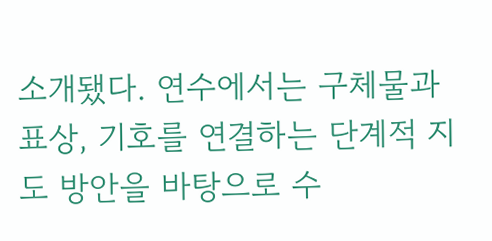소개됐다. 연수에서는 구체물과 표상, 기호를 연결하는 단계적 지도 방안을 바탕으로 수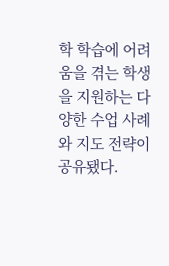학 학습에 어려움을 겪는 학생을 지원하는 다양한 수업 사례와 지도 전략이 공유됐다.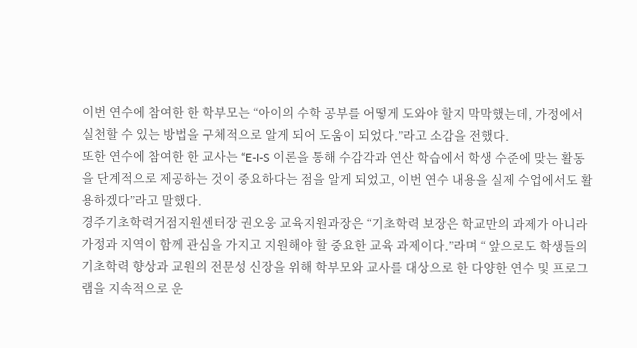이번 연수에 참여한 한 학부모는 “아이의 수학 공부를 어떻게 도와야 할지 막막했는데, 가정에서 실천할 수 있는 방법을 구체적으로 알게 되어 도움이 되었다.”라고 소감을 전했다.
또한 연수에 참여한 한 교사는 “E-I-S 이론을 통해 수감각과 연산 학습에서 학생 수준에 맞는 활동을 단계적으로 제공하는 것이 중요하다는 점을 알게 되었고, 이번 연수 내용을 실제 수업에서도 활용하겠다”라고 말했다.
경주기초학력거점지원센터장 권오웅 교육지원과장은 “기초학력 보장은 학교만의 과제가 아니라 가정과 지역이 함께 관심을 가지고 지원해야 할 중요한 교육 과제이다.”라며 “ 앞으로도 학생들의 기초학력 향상과 교원의 전문성 신장을 위해 학부모와 교사를 대상으로 한 다양한 연수 및 프로그램을 지속적으로 운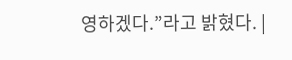영하겠다.”라고 밝혔다. |